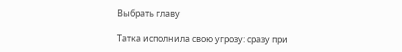Выбрать главу

Татка исполнила свою угрозу: сразу при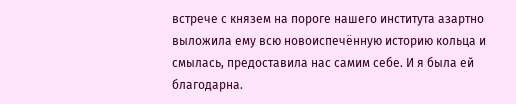встрече с князем на пороге нашего института азартно выложила ему всю новоиспечённую историю кольца и смылась, предоставила нас самим себе. И я была ей благодарна.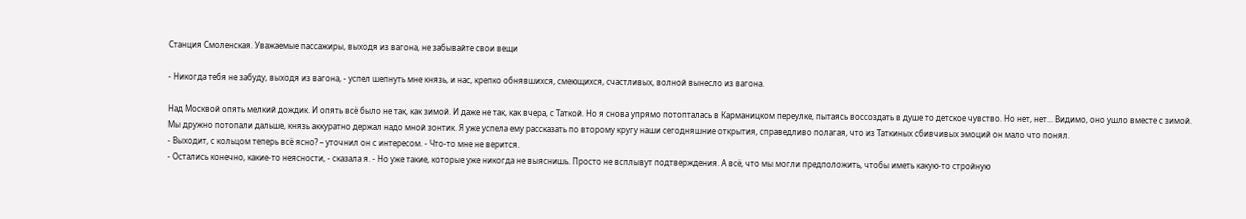Станция Смоленская. Уважаемые пассажиры, выходя из вагона, не забывайте свои вещи

- Никогда тебя не забуду, выходя из вагона, - успел шепнуть мне князь, и нас, крепко обнявшихся, смеющихся, счастливых, волной вынесло из вагона.

Над Москвой опять мелкий дождик. И опять всё было не так, как зимой. И даже не так, как вчера, с Таткой. Но я снова упрямо потопталась в Карманицком переулке, пытаясь воссоздать в душе то детское чувство. Но нет, нет... Видимо, оно ушло вместе с зимой.
Мы дружно потопали дальше, князь аккуратно держал надо мной зонтик. Я уже успела ему рассказать по второму кругу наши сегодняшние открытия, справедливо полагая, что из Таткиных сбивчивых эмоций он мало что понял.
- Выходит, с кольцом теперь всё ясно? – уточнил он с интересом. - Что-то мне не верится.
- Остались конечно, какие-то неясности, - сказала я. - Но уже такие, которые уже никогда не выяснишь. Просто не всплывут подтверждения. А всё, что мы могли предположить, чтобы иметь какую-то стройную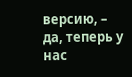версию, – да, теперь у нас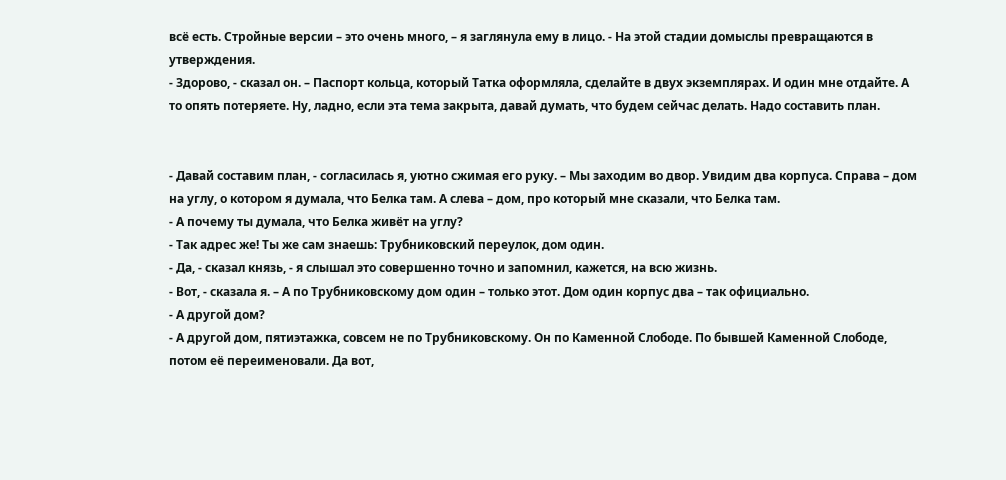всё есть. Стройные версии – это очень много, – я заглянула ему в лицо. - На этой стадии домыслы превращаются в утверждения.
- Здорово, - сказал он. – Паспорт кольца, который Татка оформляла, сделайте в двух экземплярах. И один мне отдайте. А то опять потеряете. Ну, ладно, если эта тема закрыта, давай думать, что будем сейчас делать. Надо составить план.


- Давай составим план, - согласилась я, уютно сжимая его руку. – Мы заходим во двор. Увидим два корпуса. Справа – дом на углу, о котором я думала, что Белка там. А слева – дом, про который мне сказали, что Белка там.
- А почему ты думала, что Белка живёт на углу?
- Так адрес же! Ты же сам знаешь: Трубниковский переулок, дом один.
- Да, - сказал князь, - я слышал это совершенно точно и запомнил, кажется, на всю жизнь.
- Вот, - сказала я. – А по Трубниковскому дом один – только этот. Дом один корпус два – так официально.
- А другой дом?
- А другой дом, пятиэтажка, совсем не по Трубниковскому. Он по Каменной Слободе. По бывшей Каменной Слободе, потом её переименовали. Да вот,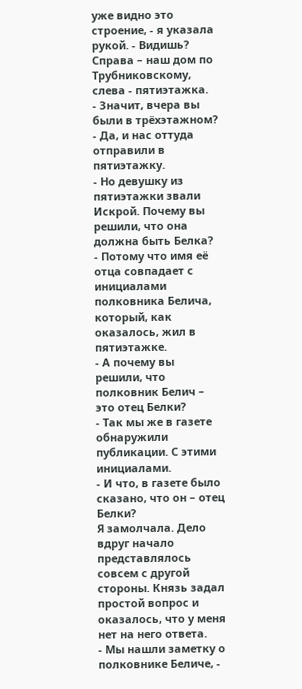уже видно это строение, - я указала рукой. - Видишь? Справа – наш дом по Трубниковскому, слева - пятиэтажка.
- Значит, вчера вы были в трёхэтажном?
- Да, и нас оттуда отправили в пятиэтажку.
- Но девушку из пятиэтажки звали Искрой. Почему вы решили, что она должна быть Белка?
- Потому что имя её отца совпадает с инициалами полковника Белича, который, как оказалось, жил в пятиэтажке.
- А почему вы решили, что полковник Белич – это отец Белки?
- Так мы же в газете обнаружили публикации. С этими инициалами.
- И что, в газете было сказано, что он – отец Белки?
Я замолчала. Дело вдруг начало представлялось совсем с другой стороны. Князь задал простой вопрос и оказалось, что у меня нет на него ответа.
- Мы нашли заметку о полковнике Беличе, -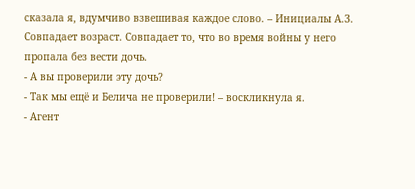сказала я, вдумчиво взвешивая каждое слово. – Инициалы А.З. Совпадает возраст. Совпадает то, что во время войны у него пропала без вести дочь.
- А вы проверили эту дочь?
- Так мы ещё и Белича не проверили! – воскликнула я.
- Агент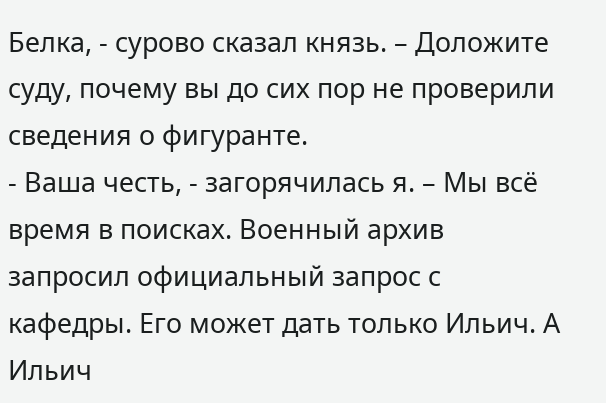Белка, - сурово сказал князь. – Доложите суду, почему вы до сих пор не проверили сведения о фигуранте.
- Ваша честь, - загорячилась я. – Мы всё время в поисках. Военный архив запросил официальный запрос с кафедры. Его может дать только Ильич. А Ильич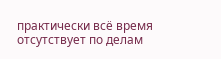практически всё время отсутствует по делам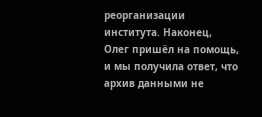реорганизации института. Наконец, Олег пришёл на помощь, и мы получила ответ, что архив данными не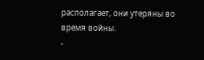располагает, они утеряны во время войны.
-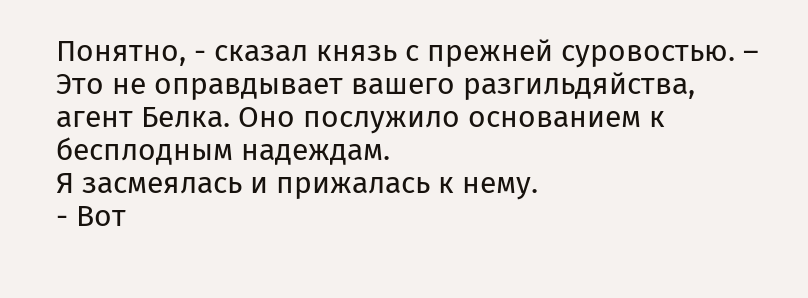Понятно, - сказал князь с прежней суровостью. – Это не оправдывает вашего разгильдяйства, агент Белка. Оно послужило основанием к бесплодным надеждам.
Я засмеялась и прижалась к нему.
- Вот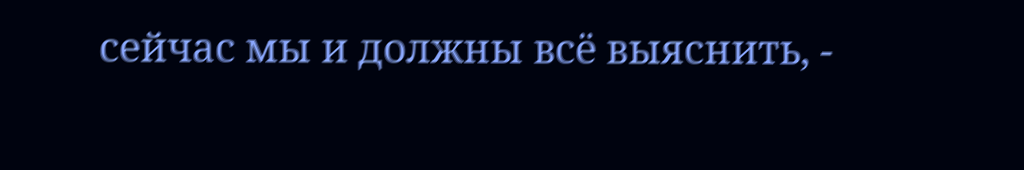сейчас мы и должны всё выяснить, -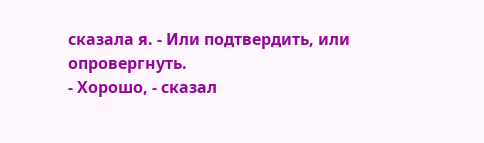сказала я. - Или подтвердить, или опровергнуть.
- Хорошо, - сказал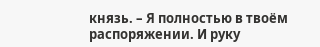князь. – Я полностью в твоём распоряжении. И руку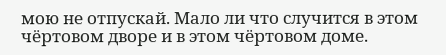мою не отпускай. Мало ли что случится в этом чёртовом дворе и в этом чёртовом доме.